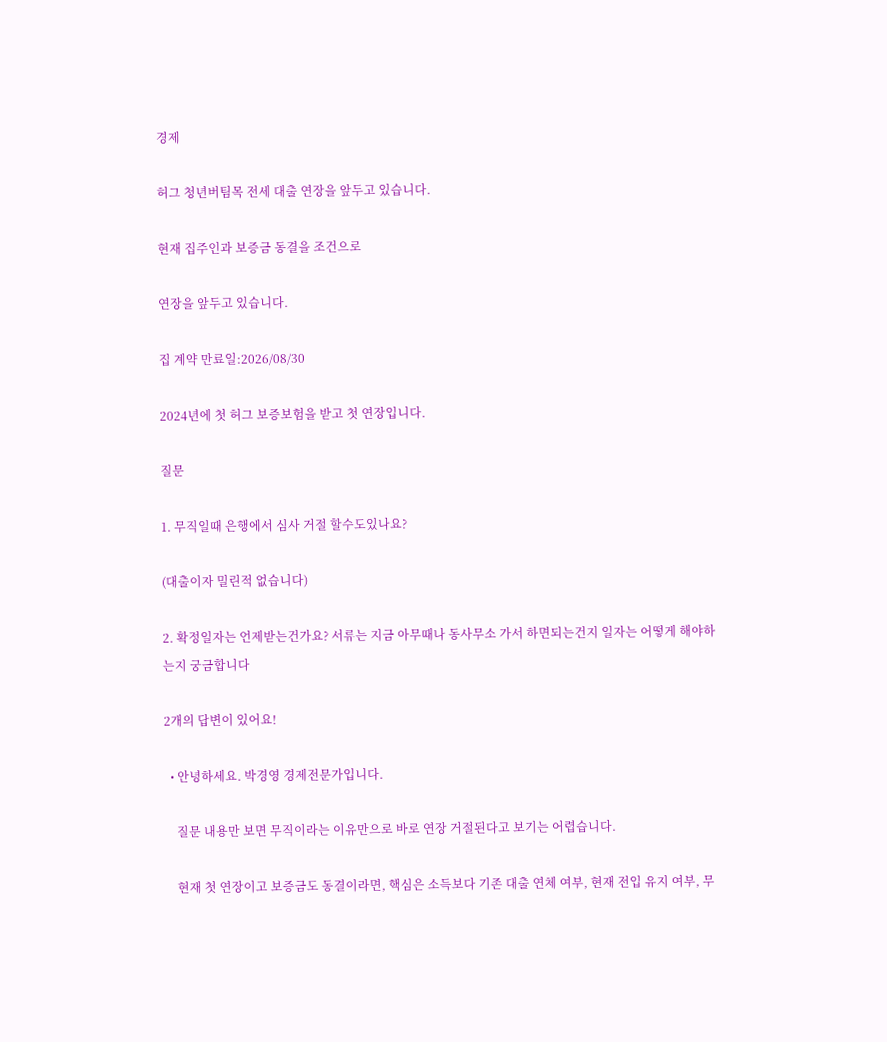경제

허그 청년버팀목 전세 대출 연장을 앞두고 있습니다.

현재 집주인과 보증금 동결을 조건으로

연장을 앞두고 있습니다.

집 계약 만료일:2026/08/30

2024년에 첫 허그 보증보험을 받고 첫 연장입니다.

질문

1. 무직일때 은행에서 심사 거절 할수도있나요?

(대출이자 밀린적 없습니다)

2. 확정일자는 언제받는건가요? 서류는 지금 아무때나 동사무소 가서 하면되는건지 일자는 어떻게 해야하는지 궁금합니다

2개의 답변이 있어요!

  • 안녕하세요. 박경영 경제전문가입니다.

    질문 내용만 보면 무직이라는 이유만으로 바로 연장 거절된다고 보기는 어렵습니다.

    현재 첫 연장이고 보증금도 동결이라면, 핵심은 소득보다 기존 대출 연체 여부, 현재 전입 유지 여부, 무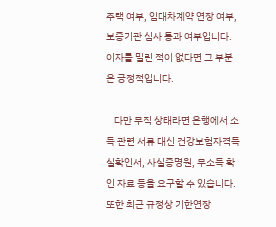주택 여부, 임대차계약 연장 여부, 보증기관 심사 통과 여부입니다. 이자를 밀린 적이 없다면 그 부분은 긍정적입니다.

    다만 무직 상태라면 은행에서 소득 관련 서류 대신 건강보험자격득실확인서, 사실증명원, 무소득 확인 자료 등을 요구할 수 있습니다. 또한 최근 규정상 기한연장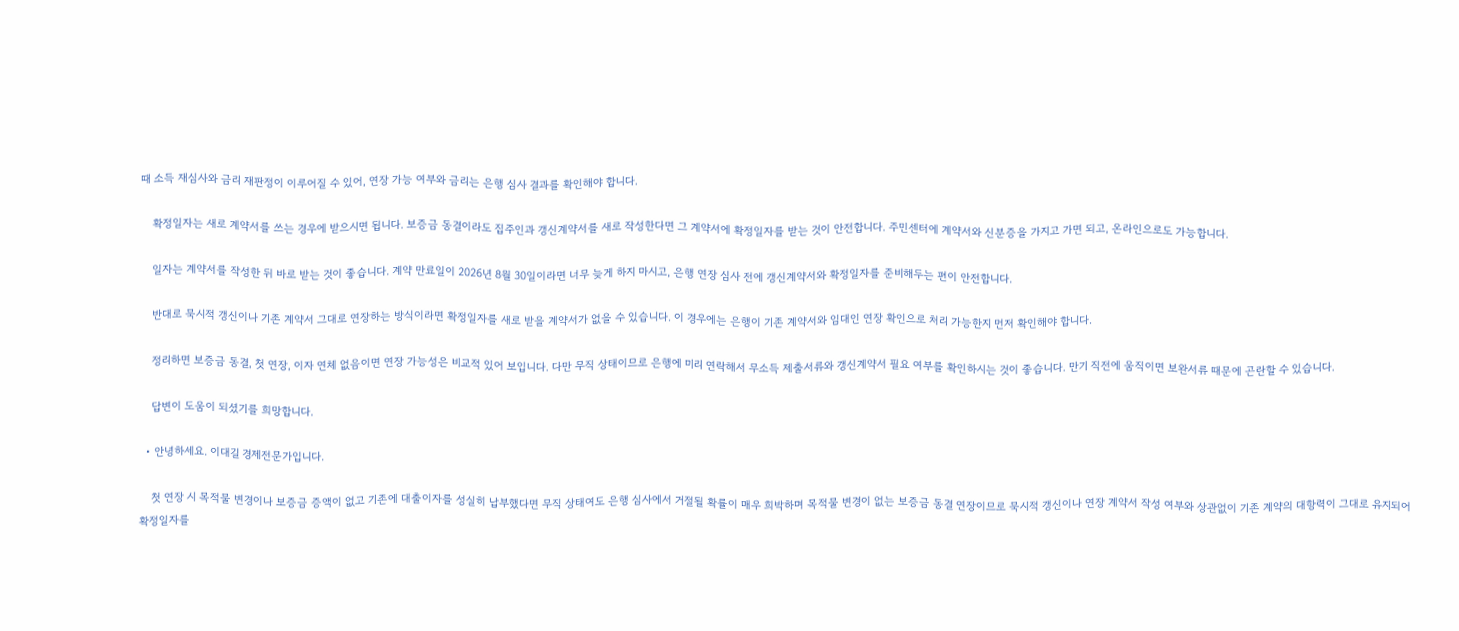때 소득 재심사와 금리 재판정이 이루어질 수 있어, 연장 가능 여부와 금리는 은행 심사 결과를 확인해야 합니다.

    확정일자는 새로 계약서를 쓰는 경우에 받으시면 됩니다. 보증금 동결이라도 집주인과 갱신계약서를 새로 작성한다면 그 계약서에 확정일자를 받는 것이 안전합니다. 주민센터에 계약서와 신분증을 가지고 가면 되고, 온라인으로도 가능합니다.

    일자는 계약서를 작성한 뒤 바로 받는 것이 좋습니다. 계약 만료일이 2026년 8월 30일이라면 너무 늦게 하지 마시고, 은행 연장 심사 전에 갱신계약서와 확정일자를 준비해두는 편이 안전합니다.

    반대로 묵시적 갱신이나 기존 계약서 그대로 연장하는 방식이라면 확정일자를 새로 받을 계약서가 없을 수 있습니다. 이 경우에는 은행이 기존 계약서와 임대인 연장 확인으로 처리 가능한지 먼저 확인해야 합니다.

    정리하면 보증금 동결, 첫 연장, 이자 연체 없음이면 연장 가능성은 비교적 있어 보입니다. 다만 무직 상태이므로 은행에 미리 연락해서 무소득 제출서류와 갱신계약서 필요 여부를 확인하시는 것이 좋습니다. 만기 직전에 움직이면 보완서류 때문에 곤란할 수 있습니다.

    답변이 도움이 되셨기를 희망합니다.

  • 안녕하세요. 이대길 경제전문가입니다.

    첫 연장 시 목적물 변경이나 보증금 증액이 없고 기존에 대출이자를 성실히 납부했다면 무직 상태여도 은행 심사에서 거절될 확률이 매우 희박하며 목적물 변경이 없는 보증금 동결 연장이므로 묵시적 갱신이나 연장 계약서 작성 여부와 상관없이 기존 계약의 대항력이 그대로 유지되어 확정일자를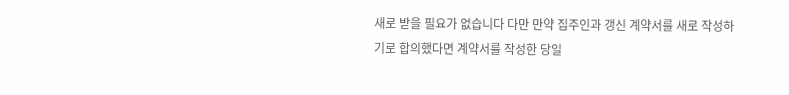새로 받을 필요가 없습니다 다만 만약 집주인과 갱신 계약서를 새로 작성하기로 합의했다면 계약서를 작성한 당일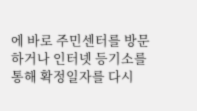에 바로 주민센터를 방문하거나 인터넷 등기소를 통해 확정일자를 다시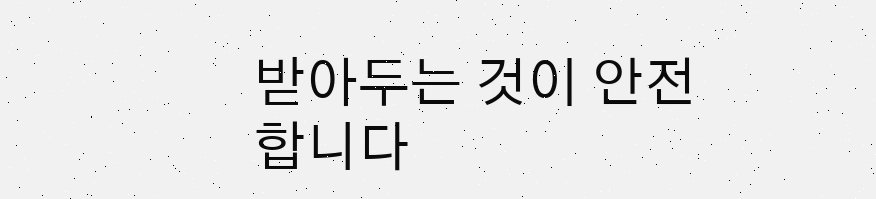받아두는 것이 안전합니다